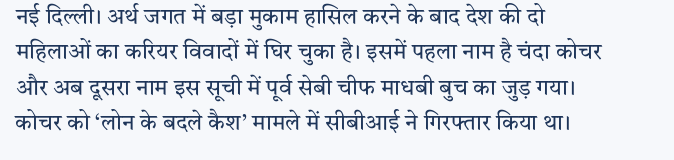नई दिल्ली। अर्थ जगत में बड़ा मुकाम हासिल करने के बाद देश की दो महिलाओं का करियर विवादों में घिर चुका है। इसमें पहला नाम है चंदा कोचर और अब दूसरा नाम इस सूची में पूर्व सेबी चीफ माधबी बुच का जुड़ गया। कोचर को ‘लोन के बदले कैश’ मामले में सीबीआई ने गिरफ्तार किया था।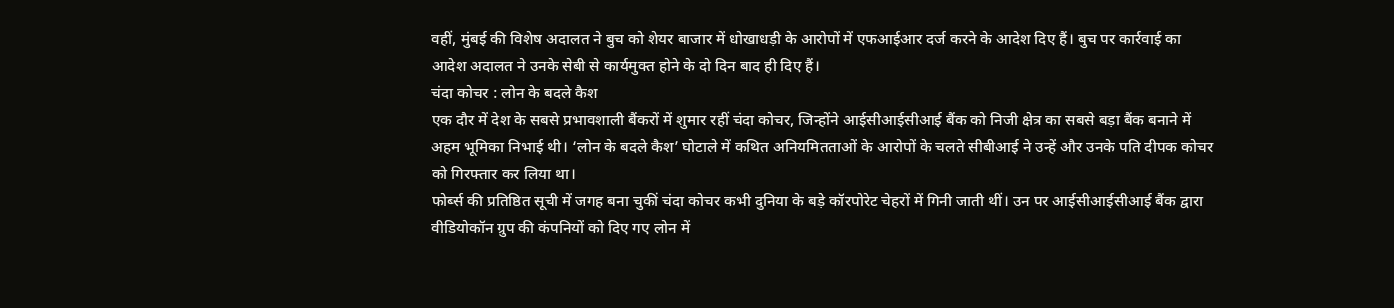वहीं, मुंबई की विशेष अदालत ने बुच को शेयर बाजार में धोखाधड़ी के आरोपों में एफआईआर दर्ज करने के आदेश दिए हैं। बुच पर कार्रवाई का आदेश अदालत ने उनके सेबी से कार्यमुक्त होने के दो दिन बाद ही दिए हैं।
चंदा कोचर : लोन के बदले कैश
एक दौर में देश के सबसे प्रभावशाली बैंकरों में शुमार रहीं चंदा कोचर, जिन्होंने आईसीआईसीआई बैंक को निजी क्षेत्र का सबसे बड़ा बैंक बनाने में अहम भूमिका निभाई थी। ‘लोन के बदले कैश’ घोटाले में कथित अनियमितताओं के आरोपों के चलते सीबीआई ने उन्हें और उनके पति दीपक कोचर को गिरफ्तार कर लिया था।
फोर्ब्स की प्रतिष्ठित सूची में जगह बना चुकीं चंदा कोचर कभी दुनिया के बड़े कॉरपोरेट चेहरों में गिनी जाती थीं। उन पर आईसीआईसीआई बैंक द्वारा वीडियोकॉन ग्रुप की कंपनियों को दिए गए लोन में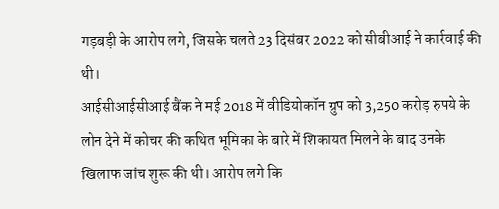गड़बड़ी के आरोप लगे, जिसके चलते 23 दिसंबर 2022 को सीबीआई ने कार्रवाई की थी।
आईसीआईसीआई बैंक ने मई 2018 में वीडियोकॉन ग्रुप को 3,250 करोड़ रुपये के लोन देने में कोचर की कथित भूमिका के बारे में शिकायत मिलने के बाद उनके खिलाफ जांच शुरू की थी। आरोप लगे कि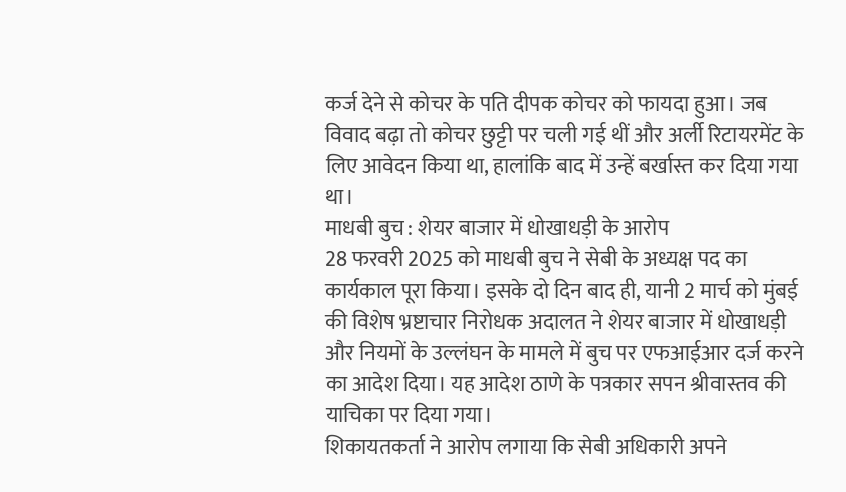कर्ज देने से कोचर के पति दीपक कोचर को फायदा हुआ। जब विवाद बढ़ा तो कोचर छुट्टी पर चली गई थीं और अर्ली रिटायरमेंट के लिए आवेदन किया था, हालांकि बाद में उन्हें बर्खास्त कर दिया गया था।
माधबी बुच : शेयर बाजार में धोखाधड़ी के आरोप
28 फरवरी 2025 को माधबी बुच ने सेबी के अध्यक्ष पद का कार्यकाल पूरा किया। इसके दो दिन बाद ही, यानी 2 मार्च को मुंबई की विशेष भ्रष्टाचार निरोधक अदालत ने शेयर बाजार में धोखाधड़ी और नियमों के उल्लंघन के मामले में बुच पर एफआईआर दर्ज करने का आदेश दिया। यह आदेश ठाणे के पत्रकार सपन श्रीवास्तव की याचिका पर दिया गया।
शिकायतकर्ता ने आरोप लगाया कि सेबी अधिकारी अपने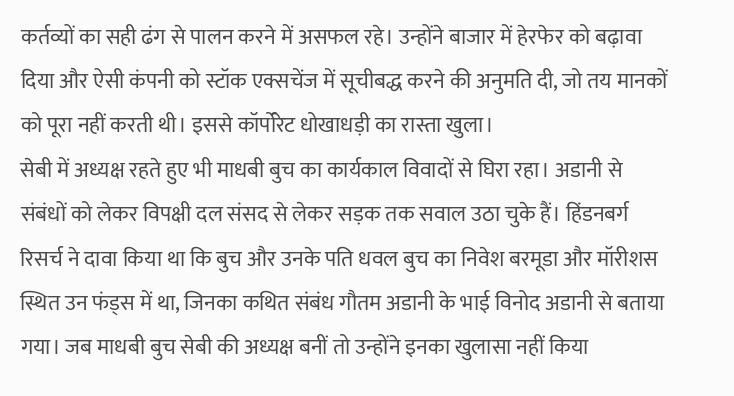कर्तव्यों का सही ढंग से पालन करने में असफल रहे। उन्होंने बाजार में हेरफेर को बढ़ावा दिया और ऐसी कंपनी को स्टॉक एक्सचेंज में सूचीबद्ध करने की अनुमति दी, जो तय मानकों को पूरा नहीं करती थी। इससे कॉर्पोरेट धोखाधड़ी का रास्ता खुला।
सेबी में अध्यक्ष रहते हुए भी माधबी बुच का कार्यकाल विवादों से घिरा रहा। अडानी से संबंधों को लेकर विपक्षी दल संसद से लेकर सड़क तक सवाल उठा चुके हैं। हिंडनबर्ग रिसर्च ने दावा किया था कि बुच और उनके पति धवल बुच का निवेश बरमूडा और मॉरीशस स्थित उन फंड्स में था, जिनका कथित संबंध गौतम अडानी के भाई विनोद अडानी से बताया गया। जब माधबी बुच सेबी की अध्यक्ष बनीं तो उन्होंने इनका खुलासा नहीं किया